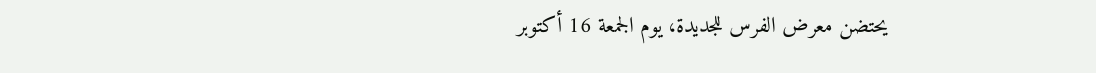يحتضن معرض الفرس للجديدة، يوم الجمعة 16 أكتوبر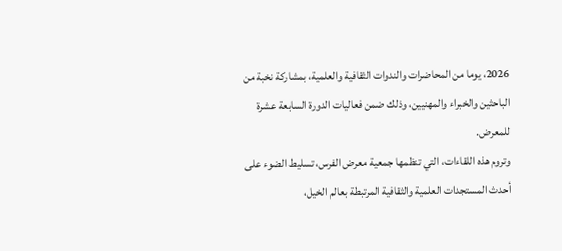2026، يوما من المحاضرات والندوات الثقافية والعلمية، بمشاركة نخبة من الباحثين والخبراء والمهنيين، وذلك ضمن فعاليات الدورة السابعة عشرة للمعرض.
وتروم هذه اللقاءات، التي تنظمها جمعية معرض الفرس، تسليط الضوء على أحدث المستجدات العلمية والثقافية المرتبطة بعالم الخيل،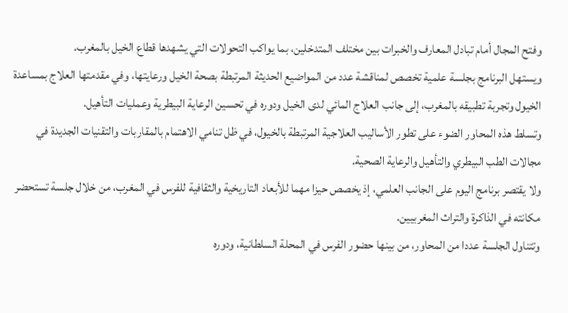وفتح المجال أمام تبادل المعارف والخبرات بين مختلف المتدخلين، بما يواكب التحولات التي يشهدها قطاع الخيل بالمغرب.
ويستهل البرنامج بجلسة علمية تخصص لمناقشة عدد من المواضيع الحديثة المرتبطة بصحة الخيل ورعايتها، وفي مقدمتها العلاج بمساعدة الخيول وتجربة تطبيقه بالمغرب، إلى جانب العلاج المائي لدى الخيل ودوره في تحسين الرعاية البيطرية وعمليات التأهيل.
وتسلط هذه المحاور الضوء على تطور الأساليب العلاجية المرتبطة بالخيول، في ظل تنامي الاهتمام بالمقاربات والتقنيات الجديدة في مجالات الطب البيطري والتأهيل والرعاية الصحية.
ولا يقتصر برنامج اليوم على الجانب العلمي، إذ يخصص حيزا مهما للأبعاد التاريخية والثقافية للفرس في المغرب، من خلال جلسة تستحضر مكانته في الذاكرة والتراث المغربيين.
وتتناول الجلسة عددا من المحاور، من بينها حضور الفرس في المحلة السلطانية، ودوره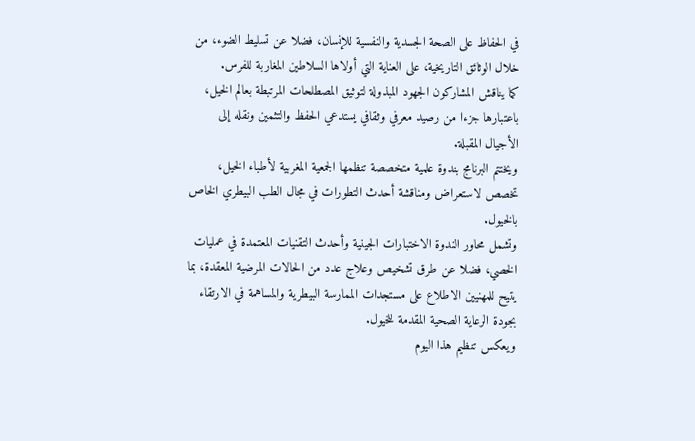في الحفاظ على الصحة الجسدية والنفسية للإنسان، فضلا عن تسليط الضوء، من خلال الوثائق التاريخية، على العناية التي أولاها السلاطين المغاربة للفرس.
كما يناقش المشاركون الجهود المبذولة لتوثيق المصطلحات المرتبطة بعالم الخيل، باعتبارها جزءا من رصيد معرفي وثقافي يستدعي الحفظ والتثمين ونقله إلى الأجيال المقبلة.
ويختتم البرنامج بندوة علمية متخصصة تنظمها الجمعية المغربية لأطباء الخيل، تخصص لاستعراض ومناقشة أحدث التطورات في مجال الطب البيطري الخاص بالخيول.
وتشمل محاور الندوة الاختبارات الجينية وأحدث التقنيات المعتمدة في عمليات الخصي، فضلا عن طرق تشخيص وعلاج عدد من الحالات المرضية المعقدة، بما يتيح للمهنيين الاطلاع على مستجدات الممارسة البيطرية والمساهمة في الارتقاء بجودة الرعاية الصحية المقدمة للخيول.
ويعكس تنظيم هذا اليوم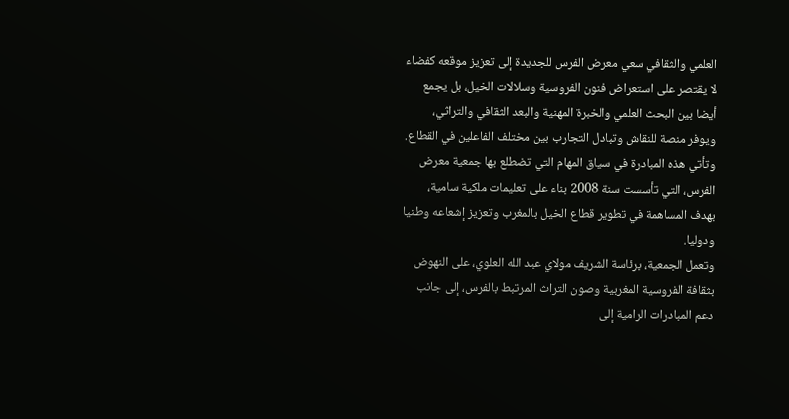العلمي والثقافي سعي معرض الفرس للجديدة إلى تعزيز موقعه كفضاء لا يقتصر على استعراض فنون الفروسية وسلالات الخيل، بل يجمع أيضا بين البحث العلمي والخبرة المهنية والبعد الثقافي والتراثي، ويوفر منصة للنقاش وتبادل التجارب بين مختلف الفاعلين في القطاع.
وتأتي هذه المبادرة في سياق المهام التي تضطلع بها جمعية معرض الفرس، التي تأسست سنة 2008 بناء على تعليمات ملكية سامية، بهدف المساهمة في تطوير قطاع الخيل بالمغرب وتعزيز إشعاعه وطنيا ودوليا.
وتعمل الجمعية، برئاسة الشريف مولاي عبد الله العلوي، على النهوض بثقافة الفروسية المغربية وصون التراث المرتبط بالفرس، إلى جانب دعم المبادرات الرامية إلى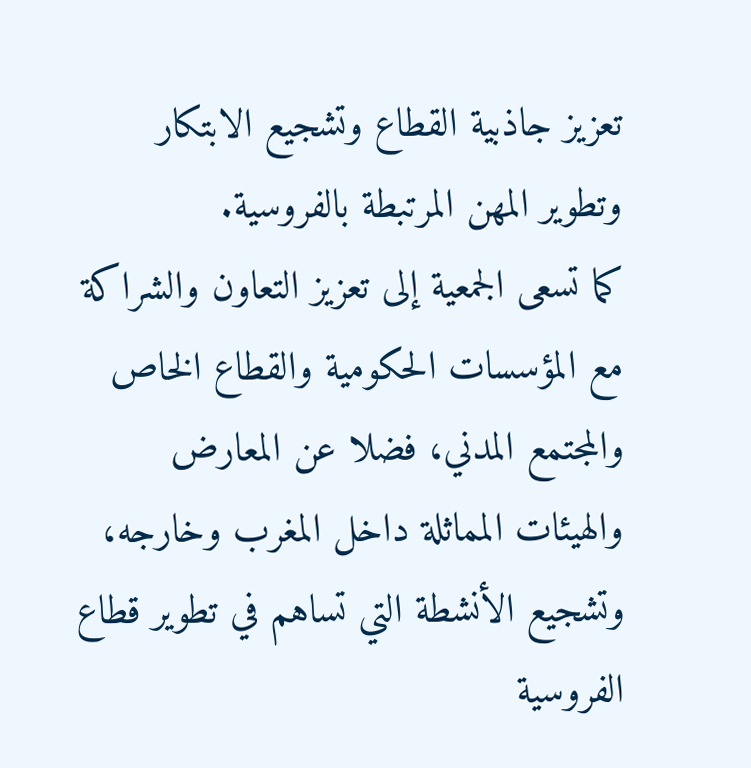تعزيز جاذبية القطاع وتشجيع الابتكار وتطوير المهن المرتبطة بالفروسية.
كما تسعى الجمعية إلى تعزيز التعاون والشراكة مع المؤسسات الحكومية والقطاع الخاص والمجتمع المدني، فضلا عن المعارض والهيئات المماثلة داخل المغرب وخارجه، وتشجيع الأنشطة التي تساهم في تطوير قطاع الفروسية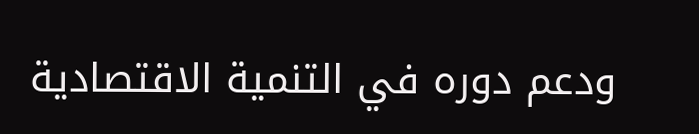ودعم دوره في التنمية الاقتصادية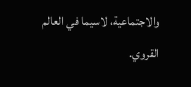والاجتماعية، لاسيما في العالم القروي.